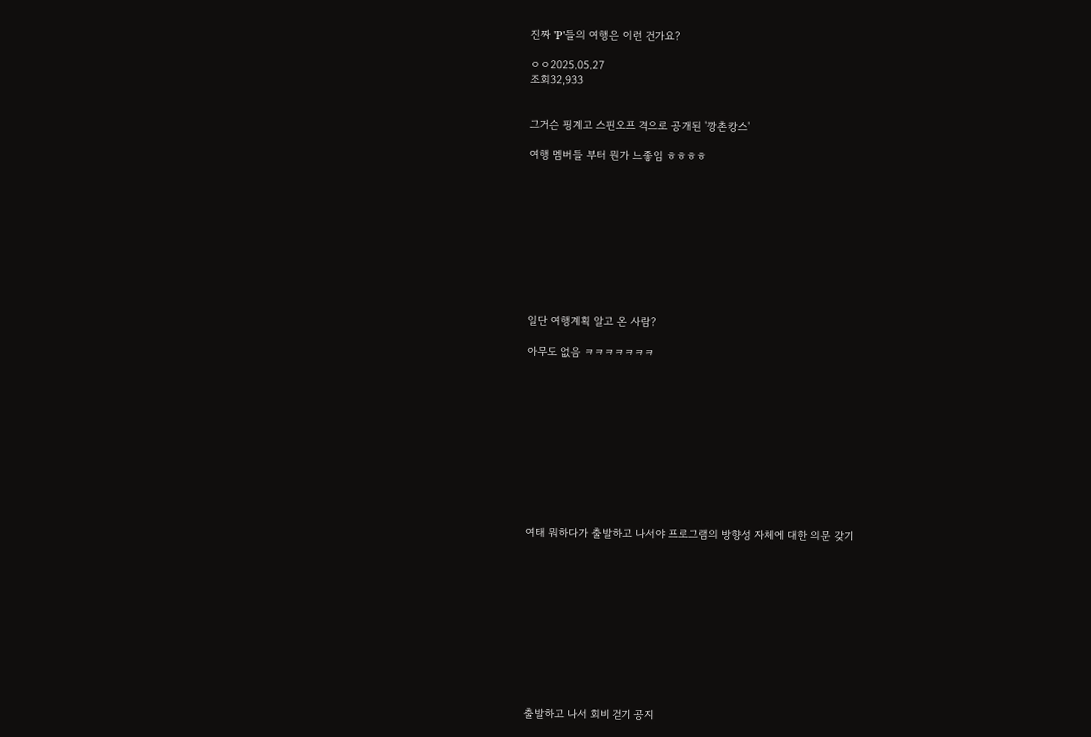진짜 'P'들의 여행은 이런 건가요?

ㅇㅇ2025.05.27
조회32,933


그거슨 핑계고 스핀오프 격으로 공개된 '깡촌캉스'

여행 멤버들 부터 뭔가 느좋임 ㅎㅎㅎㅎ










일단 여행계획 알고 온 사람?

아무도 없음 ㅋㅋㅋㅋㅋㅋㅋ











여태 뭐하다가 출발하고 나서야 프로그램의 방향성 자체에 대한 의문 갖기











출발하고 나서 회비 걷기 공지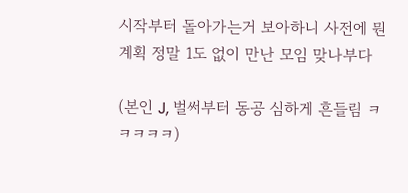시작부터 돌아가는거 보아하니 사전에 뭔 계획 정말 1도 없이 만난 모임 맞나부다

(본인 J, 벌써부터 동공 심하게 흔들림 ㅋㅋㅋㅋㅋ)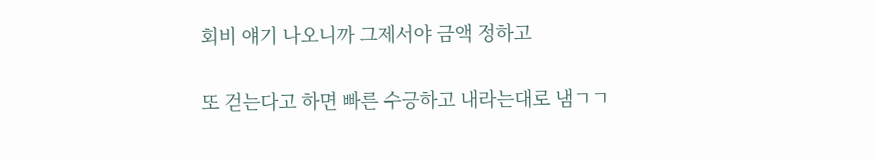회비 얘기 나오니까 그제서야 금액 정하고

또 걷는다고 하면 빠른 수긍하고 내라는대로 냄ㄱㄱ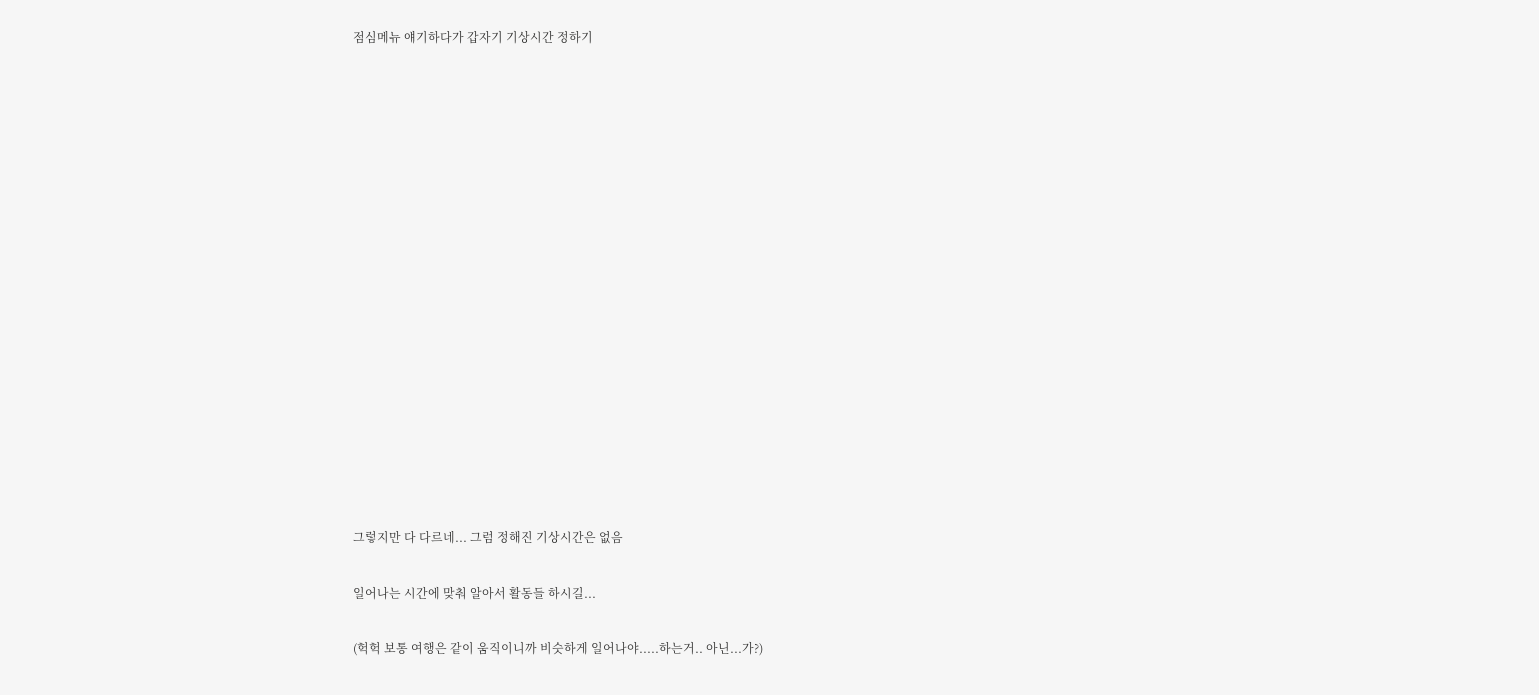점심메뉴 얘기하다가 갑자기 기상시간 정하기

















그렇지만 다 다르네... 그럼 정해진 기상시간은 없음

일어나는 시간에 맞춰 알아서 활동들 하시길...

(헉헉 보통 여행은 같이 움직이니까 비슷하게 일어나야.....하는거.. 아닌...가?)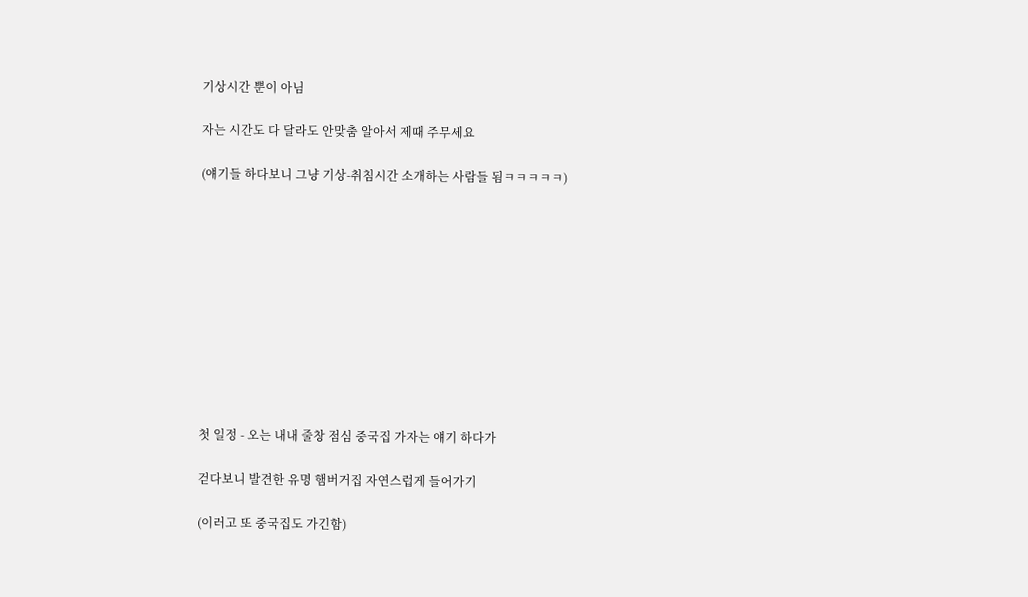기상시간 뿐이 아님

자는 시간도 다 달라도 안맞춤 알아서 제때 주무세요

(얘기들 하다보니 그냥 기상-취침시간 소개하는 사람들 됨ㅋㅋㅋㅋㅋ)











첫 일정 - 오는 내내 줄창 점심 중국집 가자는 얘기 하다가

걷다보니 발견한 유명 햄버거집 자연스럽게 들어가기

(이러고 또 중국집도 가긴함)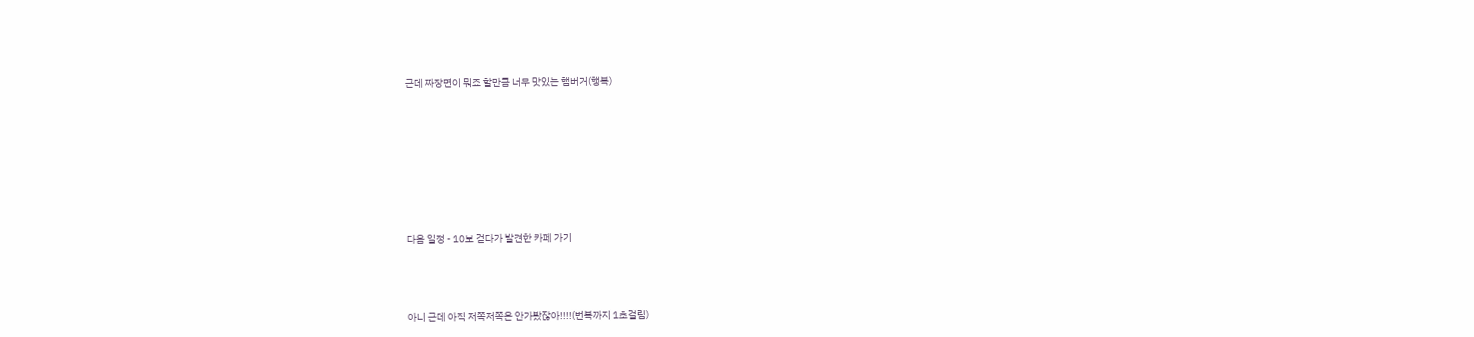근데 짜장면이 뭐죠 할만큼 너무 맛있는 햄버거(행복)











다음 일정 - 10보 걷다가 발견한 카페 가기





아니 근데 아직 저쪽저쪽은 안가봤잖아!!!!(번복까지 1초걸림)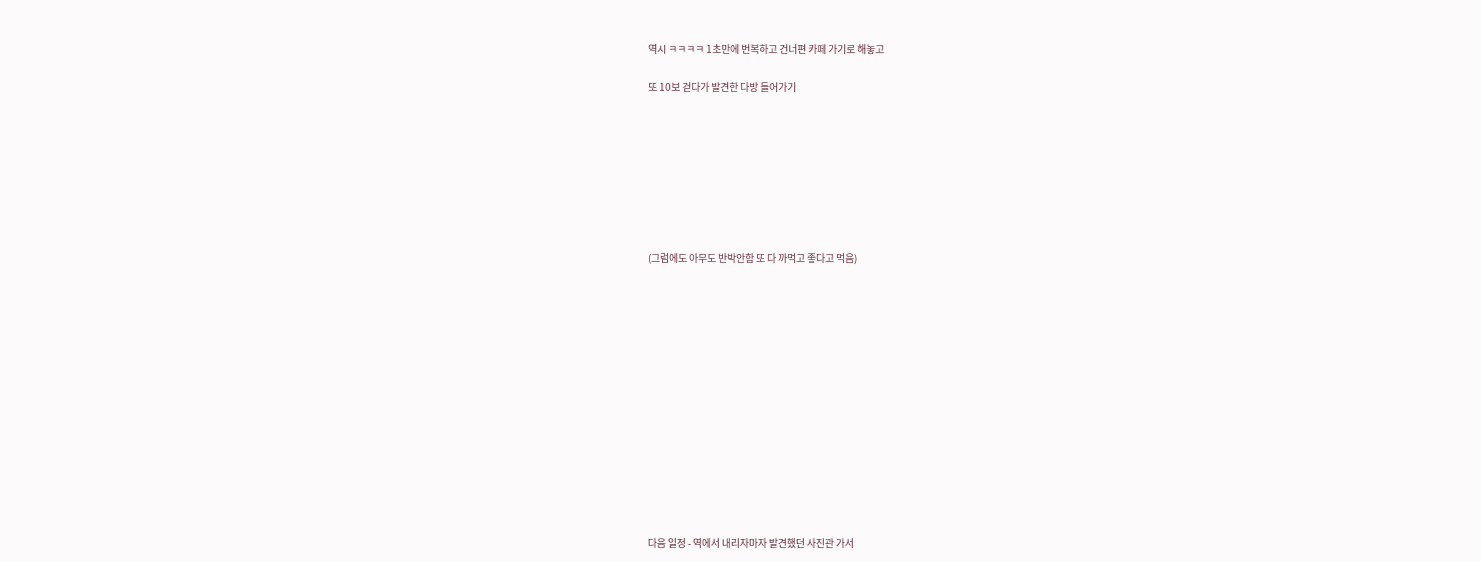역시 ㅋㅋㅋㅋ 1초만에 번복하고 건너편 카페 가기로 해놓고

또 10보 걷다가 발견한 다방 들어가기








(그럼에도 아무도 반박안함 또 다 까먹고 좋다고 먹음)














다음 일정 - 역에서 내리자마자 발견했던 사진관 가서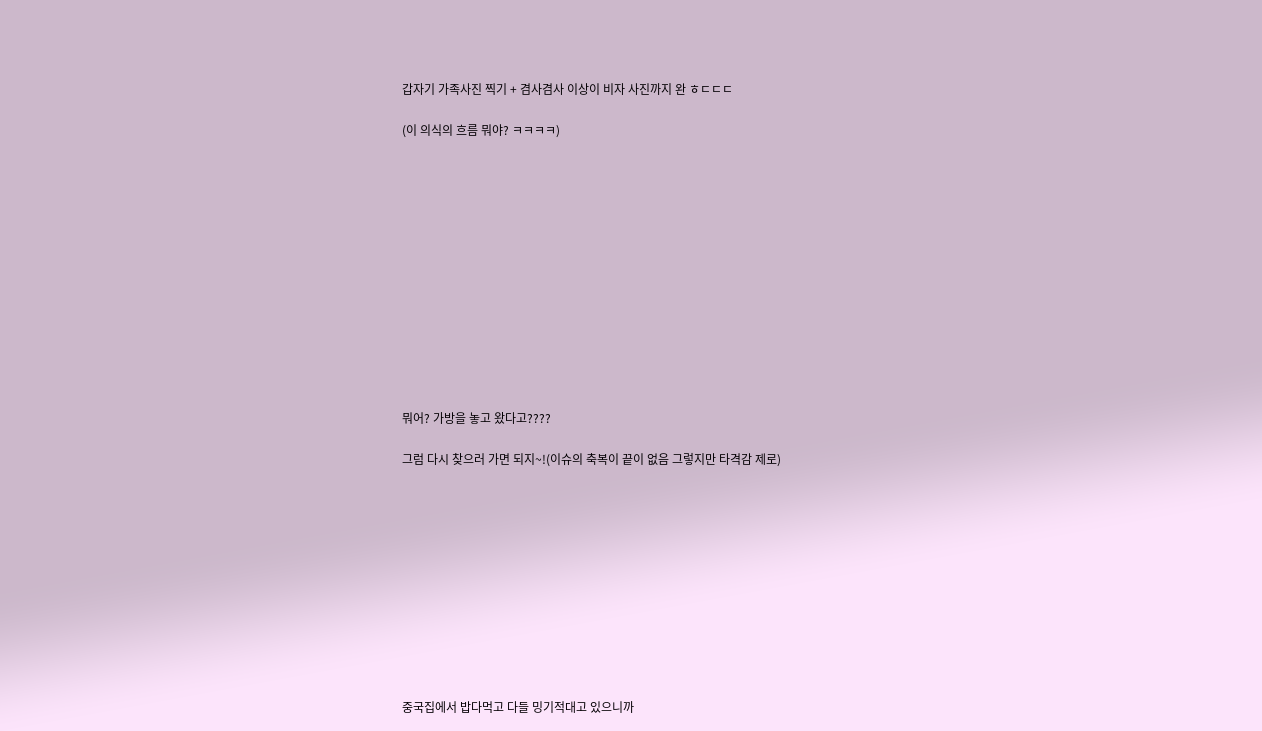갑자기 가족사진 찍기 + 겸사겸사 이상이 비자 사진까지 완 ㅎㄷㄷㄷ

(이 의식의 흐름 뭐야? ㅋㅋㅋㅋ)













뭐어? 가방을 놓고 왔다고????

그럼 다시 찾으러 가면 되지~!(이슈의 축복이 끝이 없음 그렇지만 타격감 제로)











중국집에서 밥다먹고 다들 밍기적대고 있으니까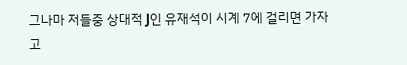그나마 저들중 상대적 J인 유재석이 시계 7에 걸리면 가자고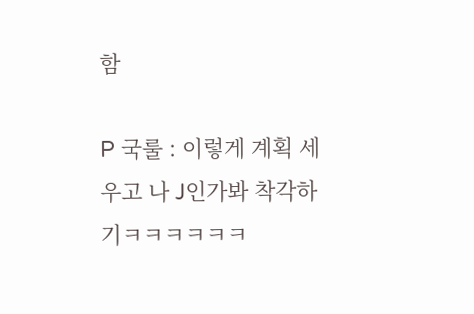함

P 국룰 : 이렇게 계획 세우고 나 J인가봐 착각하기ㅋㅋㅋㅋㅋㅋ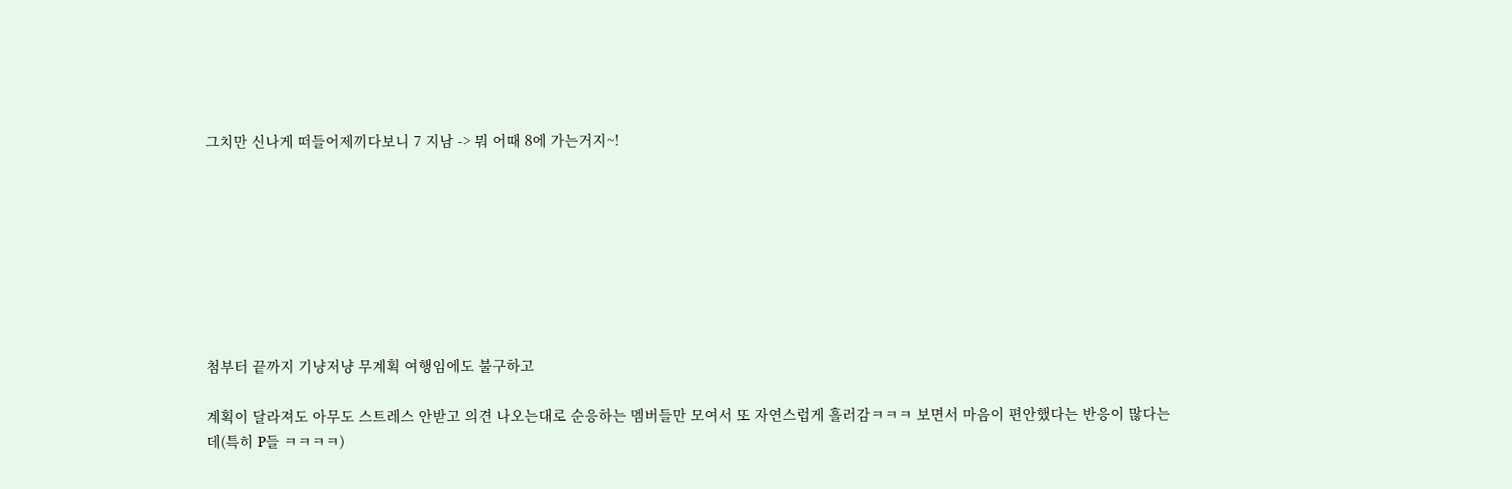그치만 신나게 떠들어제끼다보니 7 지남 -> 뭐 어때 8에 가는거지~!








첨부터 끝까지 기냥저냥 무계획 여행임에도 불구하고

계획이 달라져도 아무도 스트레스 안받고 의견 나오는대로 순응하는 멤버들만 모여서 또 자연스럽게 흘러감ㅋㅋㅋ 보면서 마음이 편안했다는 반응이 많다는데(특히 P들 ㅋㅋㅋㅋ)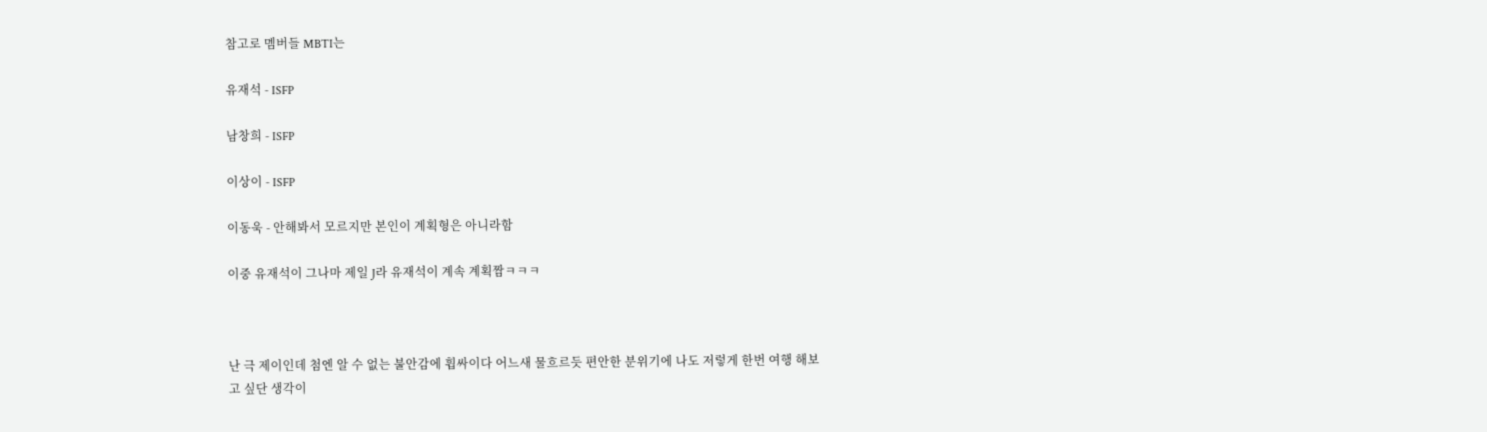참고로 멤버들 MBTI는

유재석 - ISFP

남창희 - ISFP

이상이 - ISFP

이동욱 - 안해봐서 모르지만 본인이 계획형은 아니라함

이중 유재석이 그나마 제일 J라 유재석이 계속 계획짬ㅋㅋㅋ



난 극 제이인데 첨엔 알 수 없는 불안감에 휩싸이다 어느새 물흐르듯 편안한 분위기에 나도 저렇게 한번 여행 해보고 싶단 생각이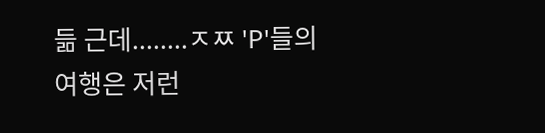듦 근데........ㅈㅉ 'P'들의 여행은 저런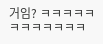거임? ㅋㅋㅋㅋㅋㅋㅋㅋㅋㅋㅋㅋ